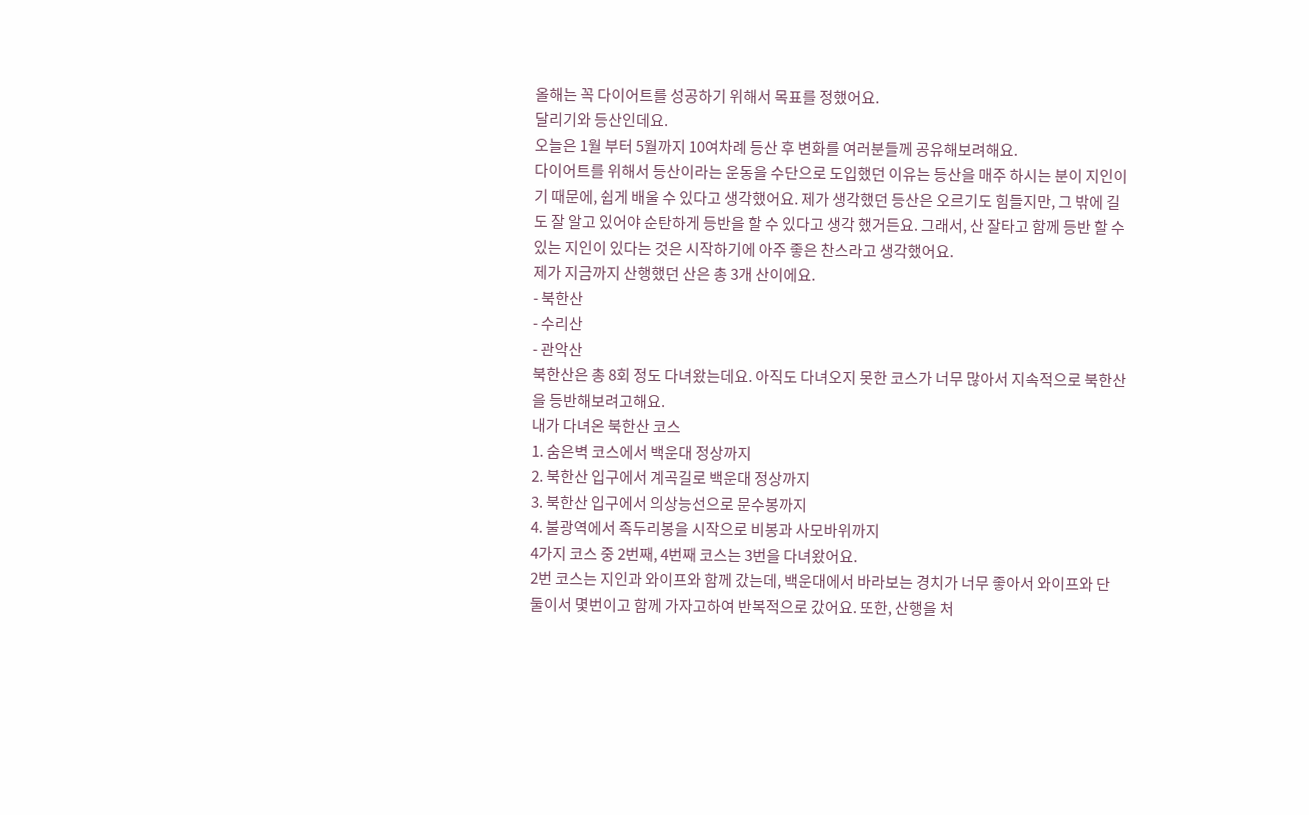올해는 꼭 다이어트를 성공하기 위해서 목표를 정했어요.
달리기와 등산인데요.
오늘은 1월 부터 5월까지 10여차례 등산 후 변화를 여러분들께 공유해보려해요.
다이어트를 위해서 등산이라는 운동을 수단으로 도입했던 이유는 등산을 매주 하시는 분이 지인이기 때문에, 쉽게 배울 수 있다고 생각했어요. 제가 생각했던 등산은 오르기도 힘들지만, 그 밖에 길도 잘 알고 있어야 순탄하게 등반을 할 수 있다고 생각 했거든요. 그래서, 산 잘타고 함께 등반 할 수 있는 지인이 있다는 것은 시작하기에 아주 좋은 찬스라고 생각했어요.
제가 지금까지 산행했던 산은 총 3개 산이에요.
- 북한산
- 수리산
- 관악산
북한산은 총 8회 정도 다녀왔는데요. 아직도 다녀오지 못한 코스가 너무 많아서 지속적으로 북한산을 등반해보려고해요.
내가 다녀온 북한산 코스
1. 숨은벽 코스에서 백운대 정상까지
2. 북한산 입구에서 계곡길로 백운대 정상까지
3. 북한산 입구에서 의상능선으로 문수봉까지
4. 불광역에서 족두리봉을 시작으로 비봉과 사모바위까지
4가지 코스 중 2번째, 4번째 코스는 3번을 다녀왔어요.
2번 코스는 지인과 와이프와 함께 갔는데, 백운대에서 바라보는 경치가 너무 좋아서 와이프와 단 둘이서 몇번이고 함께 가자고하여 반복적으로 갔어요. 또한, 산행을 처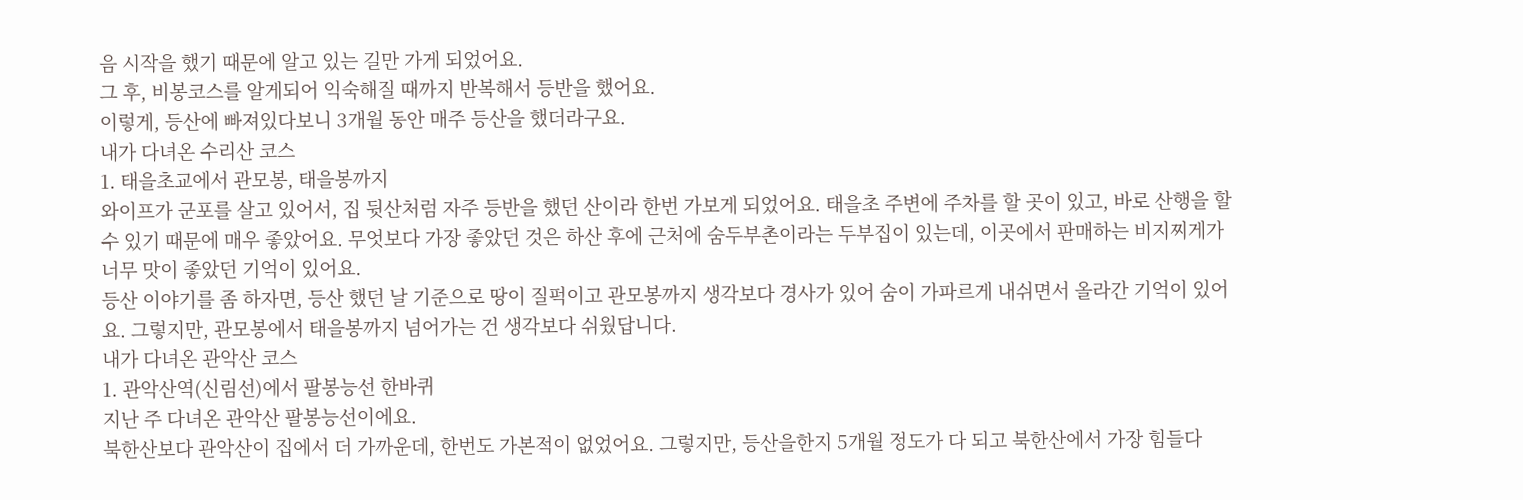음 시작을 했기 때문에 알고 있는 길만 가게 되었어요.
그 후, 비봉코스를 알게되어 익숙해질 때까지 반복해서 등반을 했어요.
이렇게, 등산에 빠져있다보니 3개월 동안 매주 등산을 했더라구요.
내가 다녀온 수리산 코스
1. 태을초교에서 관모봉, 태을봉까지
와이프가 군포를 살고 있어서, 집 뒷산처럼 자주 등반을 했던 산이라 한번 가보게 되었어요. 태을초 주변에 주차를 할 곳이 있고, 바로 산행을 할 수 있기 때문에 매우 좋았어요. 무엇보다 가장 좋았던 것은 하산 후에 근처에 숨두부촌이라는 두부집이 있는데, 이곳에서 판매하는 비지찌게가 너무 맛이 좋았던 기억이 있어요.
등산 이야기를 좀 하자면, 등산 했던 날 기준으로 땅이 질퍽이고 관모봉까지 생각보다 경사가 있어 숨이 가파르게 내쉬면서 올라간 기억이 있어요. 그렇지만, 관모봉에서 태을봉까지 넘어가는 건 생각보다 쉬웠답니다.
내가 다녀온 관악산 코스
1. 관악산역(신림선)에서 팔봉능선 한바퀴
지난 주 다녀온 관악산 팔봉능선이에요.
북한산보다 관악산이 집에서 더 가까운데, 한번도 가본적이 없었어요. 그렇지만, 등산을한지 5개월 정도가 다 되고 북한산에서 가장 힘들다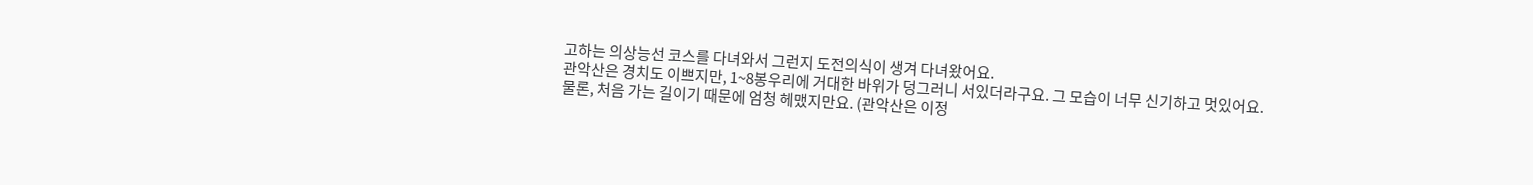고하는 의상능선 코스를 다녀와서 그런지 도전의식이 생겨 다녀왔어요.
관악산은 경치도 이쁘지만, 1~8봉우리에 거대한 바위가 덩그러니 서있더라구요. 그 모습이 너무 신기하고 멋있어요.
물론, 처음 가는 길이기 때문에 엄청 헤맸지만요. (관악산은 이정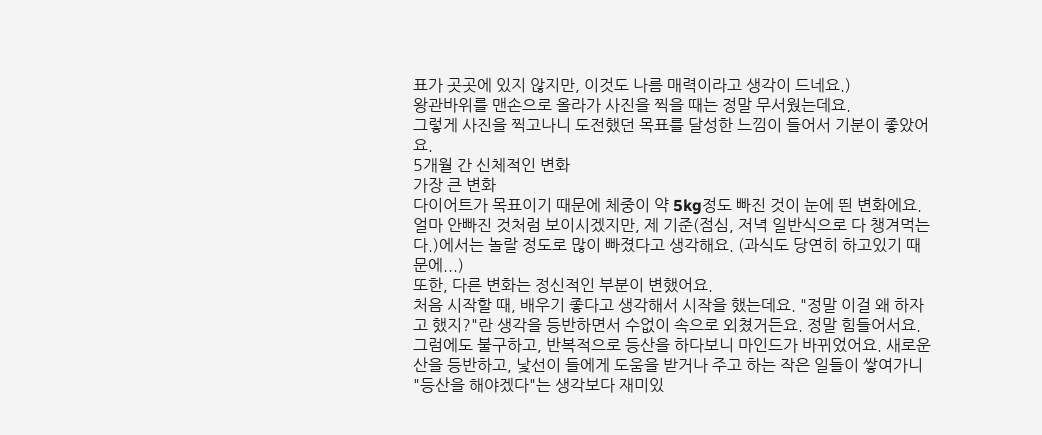표가 곳곳에 있지 않지만, 이것도 나름 매력이라고 생각이 드네요.)
왕관바위를 맨손으로 올라가 사진을 찍을 때는 정말 무서웠는데요.
그렇게 사진을 찍고나니 도전했던 목표를 달성한 느낌이 들어서 기분이 좋았어요.
5개월 간 신체적인 변화
가장 큰 변화
다이어트가 목표이기 때문에 체중이 약 5kg정도 빠진 것이 눈에 띈 변화에요. 얼마 안빠진 것처럼 보이시겠지만, 제 기준(점심, 저녁 일반식으로 다 챙겨먹는다.)에서는 놀랄 정도로 많이 빠졌다고 생각해요. (과식도 당연히 하고있기 때문에...)
또한, 다른 변화는 정신적인 부분이 변했어요.
처음 시작할 때, 배우기 좋다고 생각해서 시작을 했는데요. "정말 이걸 왜 하자고 했지?"란 생각을 등반하면서 수없이 속으로 외쳤거든요. 정말 힘들어서요. 그럼에도 불구하고, 반복적으로 등산을 하다보니 마인드가 바뀌었어요. 새로운 산을 등반하고, 낯선이 들에게 도움을 받거나 주고 하는 작은 일들이 쌓여가니 "등산을 해야겠다"는 생각보다 재미있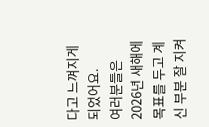다고 느껴지게 되었어요.
여러분들은 2026년 새해에 목표를 두고 계신 부분 잘 지켜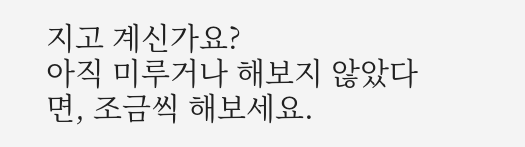지고 계신가요?
아직 미루거나 해보지 않았다면, 조금씩 해보세요.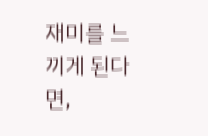재미를 느끼게 된다면,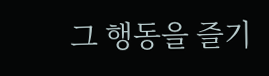그 행동을 즐기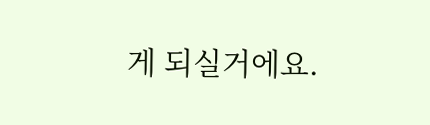게 되실거에요.